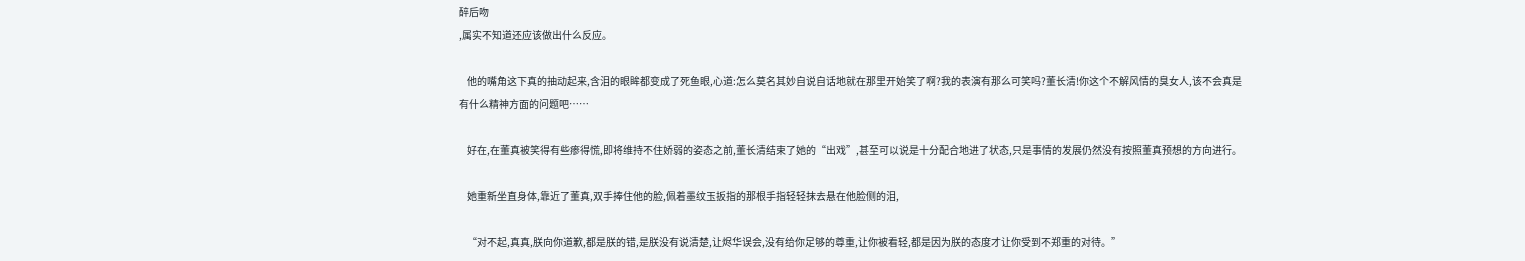醉后吻
,属实不知道还应该做出什么反应。

    他的嘴角这下真的抽动起来,含泪的眼眸都变成了死鱼眼,心道:怎么莫名其妙自说自话地就在那里开始笑了啊?我的表演有那么可笑吗?董长清!你这个不解风情的臭女人,该不会真是有什么精神方面的问题吧……

    好在,在董真被笑得有些瘆得慌,即将维持不住娇弱的姿态之前,董长清结束了她的“出戏”,甚至可以说是十分配合地进了状态,只是事情的发展仍然没有按照董真预想的方向进行。

    她重新坐直身体,靠近了董真,双手捧住他的脸,佩着墨纹玉扳指的那根手指轻轻抹去悬在他脸侧的泪,

    “对不起,真真,朕向你道歉,都是朕的错,是朕没有说清楚,让烬华误会,没有给你足够的尊重,让你被看轻,都是因为朕的态度才让你受到不郑重的对待。”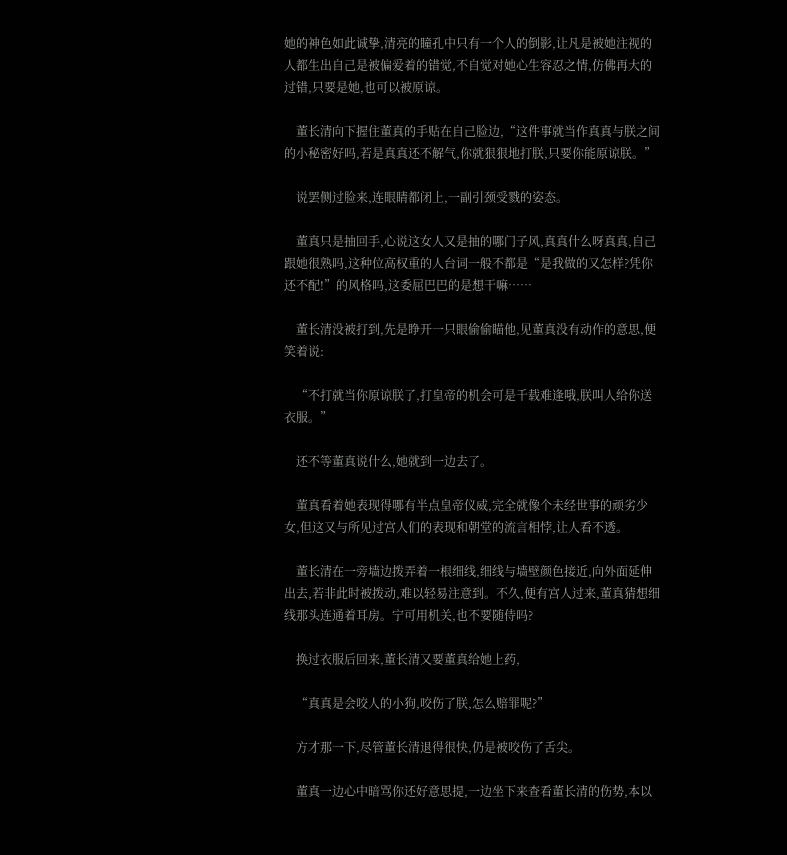她的神色如此诚挚,清亮的瞳孔中只有一个人的倒影,让凡是被她注视的人都生出自己是被偏爱着的错觉,不自觉对她心生容忍之情,仿佛再大的过错,只要是她,也可以被原谅。

    董长清向下握住董真的手贴在自己脸边,“这件事就当作真真与朕之间的小秘密好吗,若是真真还不解气,你就狠狠地打朕,只要你能原谅朕。”

    说罢侧过脸来,连眼睛都闭上,一副引颈受戮的姿态。

    董真只是抽回手,心说这女人又是抽的哪门子风,真真什么呀真真,自己跟她很熟吗,这种位高权重的人台词一般不都是“是我做的又怎样?凭你还不配!”的风格吗,这委屈巴巴的是想干嘛……

    董长清没被打到,先是睁开一只眼偷偷瞄他,见董真没有动作的意思,便笑着说:

    “不打就当你原谅朕了,打皇帝的机会可是千载难逢哦,朕叫人给你送衣服。”

    还不等董真说什么,她就到一边去了。

    董真看着她表现得哪有半点皇帝仪威,完全就像个未经世事的顽劣少女,但这又与所见过宫人们的表现和朝堂的流言相悖,让人看不透。

    董长清在一旁墙边拨弄着一根细线,细线与墙壁颜色接近,向外面延伸出去,若非此时被拨动,难以轻易注意到。不久,便有宫人过来,董真猜想细线那头连通着耳房。宁可用机关,也不要随侍吗?

    换过衣服后回来,董长清又要董真给她上药,

    “真真是会咬人的小狗,咬伤了朕,怎么赔罪呢?”

    方才那一下,尽管董长清退得很快,仍是被咬伤了舌尖。

    董真一边心中暗骂你还好意思提,一边坐下来查看董长清的伤势,本以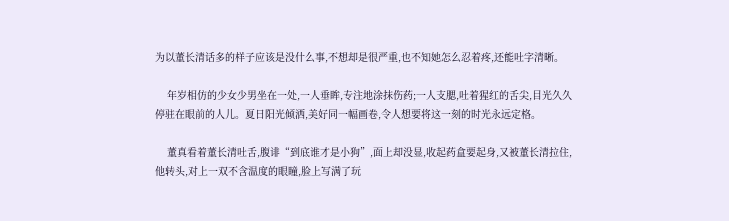为以董长清话多的样子应该是没什么事,不想却是很严重,也不知她怎么忍着疼,还能吐字清晰。

    年岁相仿的少女少男坐在一处,一人垂眸,专注地涂抹伤药;一人支腮,吐着猩红的舌尖,目光久久停驻在眼前的人儿。夏日阳光倾洒,美好同一幅画卷,令人想要将这一刻的时光永远定格。

    董真看着董长清吐舌,腹诽“到底谁才是小狗”,面上却没显,收起药盒要起身,又被董长清拉住,他转头,对上一双不含温度的眼瞳,脸上写满了玩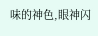味的神色,眼神闪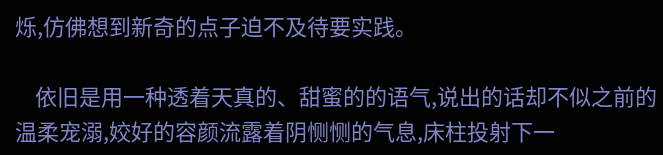烁,仿佛想到新奇的点子迫不及待要实践。

    依旧是用一种透着天真的、甜蜜的的语气,说出的话却不似之前的温柔宠溺,姣好的容颜流露着阴恻恻的气息,床柱投射下一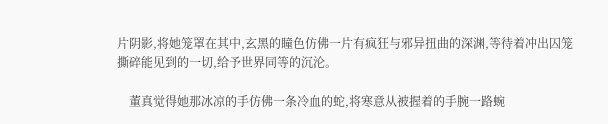片阴影,将她笼罩在其中,玄黑的瞳色仿佛一片有疯狂与邪异扭曲的深渊,等待着冲出囚笼撕碎能见到的一切,给予世界同等的沉沦。

    董真觉得她那冰凉的手仿佛一条冷血的蛇,将寒意从被握着的手腕一路蜿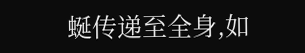蜒传递至全身,如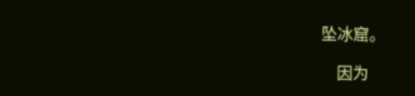坠冰窟。

    因为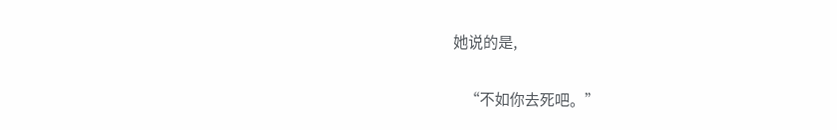她说的是,

    “不如你去死吧。”